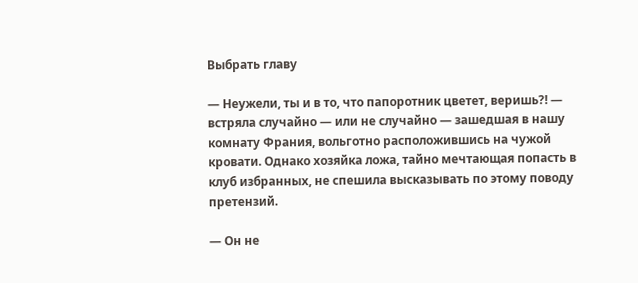Выбрать главу

— Неужели, ты и в то, что папоротник цветет, веришь?! — встряла случайно — или не случайно — зашедшая в нашу комнату Франия, вольготно расположившись на чужой кровати. Однако хозяйка ложа, тайно мечтающая попасть в клуб избранных, не спешила высказывать по этому поводу претензий.

— Он не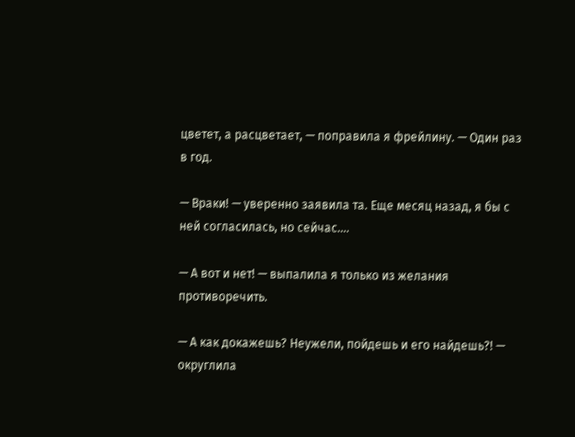цветет, а расцветает, — поправила я фрейлину. — Один раз в год.

— Враки! — уверенно заявила та. Еще месяц назад, я бы с ней согласилась, но сейчас….

— А вот и нет! — выпалила я только из желания противоречить.

— А как докажешь? Неужели, пойдешь и его найдешь?! — округлила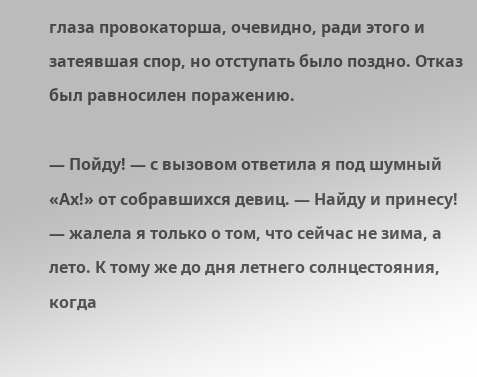глаза провокаторша, очевидно, ради этого и затеявшая спор, но отступать было поздно. Отказ был равносилен поражению.

— Пойду! — с вызовом ответила я под шумный «Ах!» от собравшихся девиц. — Найду и принесу! — жалела я только о том, что сейчас не зима, а лето. К тому же до дня летнего солнцестояния, когда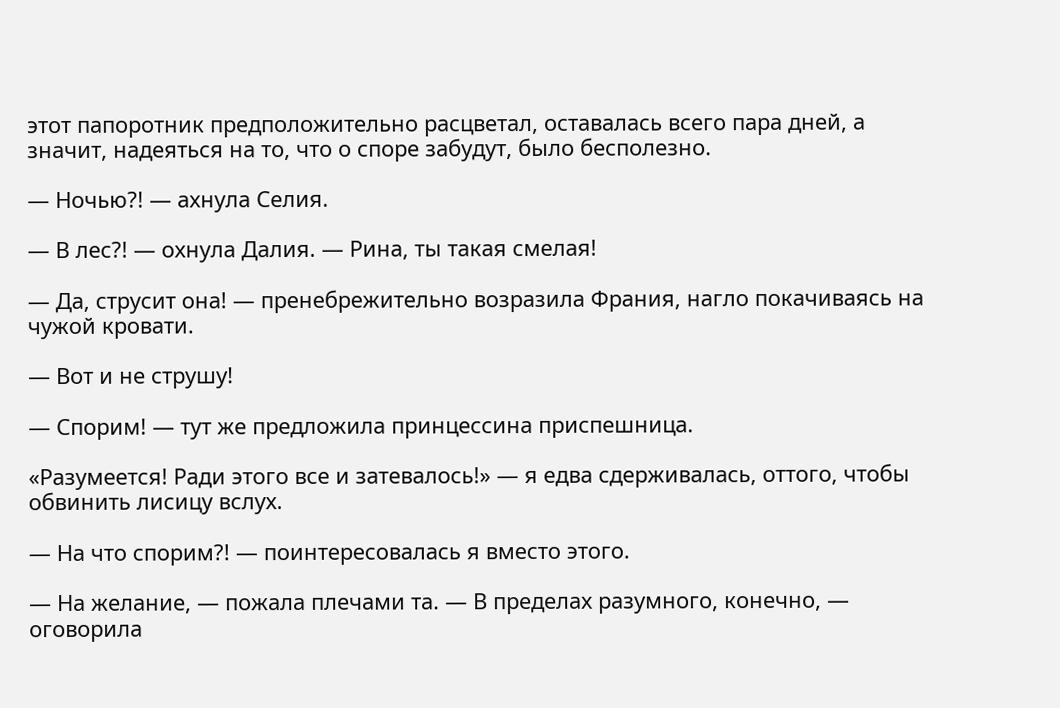этот папоротник предположительно расцветал, оставалась всего пара дней, а значит, надеяться на то, что о споре забудут, было бесполезно.

— Ночью?! — ахнула Селия.

— В лес?! — охнула Далия. — Рина, ты такая смелая!

— Да, струсит она! — пренебрежительно возразила Франия, нагло покачиваясь на чужой кровати.

— Вот и не струшу!

— Спорим! — тут же предложила принцессина приспешница.

«Разумеется! Ради этого все и затевалось!» — я едва сдерживалась, оттого, чтобы обвинить лисицу вслух.

— На что спорим?! — поинтересовалась я вместо этого.

— На желание, — пожала плечами та. — В пределах разумного, конечно, — оговорила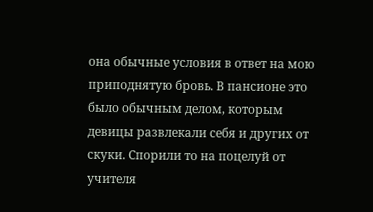она обычные условия в ответ на мою приподнятую бровь. В пансионе это было обычным делом, которым девицы развлекали себя и других от скуки. Спорили то на поцелуй от учителя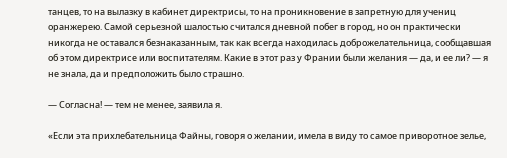танцев, то на вылазку в кабинет директрисы, то на проникновение в запретную для учениц оранжерею. Самой серьезной шалостью считался дневной побег в город, но он практически никогда не оставался безнаказанным, так как всегда находилась доброжелательница, сообщавшая об этом директрисе или воспитателям. Какие в этот раз у Франии были желания — да, и ее ли? — я не знала, да и предположить было страшно.

— Согласна! — тем не менее, заявила я.

«Если эта прихлебательница Файны, говоря о желании, имела в виду то самое приворотное зелье,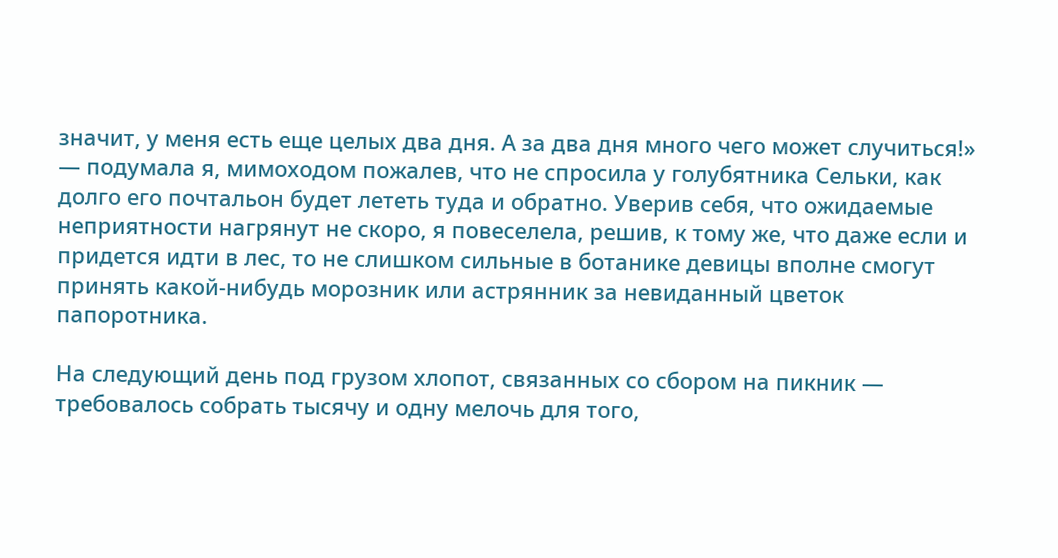значит, у меня есть еще целых два дня. А за два дня много чего может случиться!» — подумала я, мимоходом пожалев, что не спросила у голубятника Сельки, как долго его почтальон будет лететь туда и обратно. Уверив себя, что ожидаемые неприятности нагрянут не скоро, я повеселела, решив, к тому же, что даже если и придется идти в лес, то не слишком сильные в ботанике девицы вполне смогут принять какой-нибудь морозник или астрянник за невиданный цветок папоротника.

На следующий день под грузом хлопот, связанных со сбором на пикник — требовалось собрать тысячу и одну мелочь для того,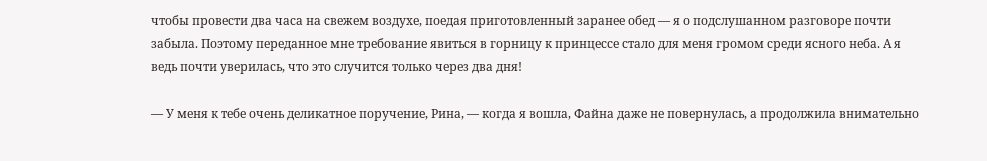чтобы провести два часа на свежем воздухе, поедая приготовленный заранее обед — я о подслушанном разговоре почти забыла. Поэтому переданное мне требование явиться в горницу к принцессе стало для меня громом среди ясного неба. А я ведь почти уверилась, что это случится только через два дня!

— У меня к тебе очень деликатное поручение, Рина, — когда я вошла, Файна даже не повернулась, а продолжила внимательно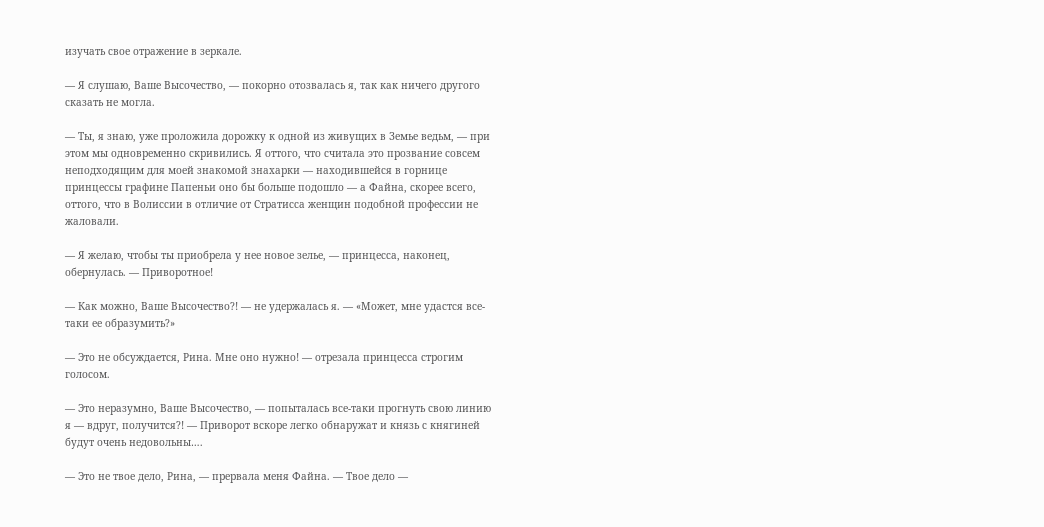изучать свое отражение в зеркале.

— Я слушаю, Ваше Высочество, — покорно отозвалась я, так как ничего другого сказать не могла.

— Ты, я знаю, уже проложила дорожку к одной из живущих в Земье ведьм, — при этом мы одновременно скривились. Я оттого, что считала это прозвание совсем неподходящим для моей знакомой знахарки — находившейся в горнице принцессы графине Папеньи оно бы больше подошло — а Файна, скорее всего, оттого, что в Волиссии в отличие от Стратисса женщин подобной профессии не жаловали.

— Я желаю, чтобы ты приобрела у нее новое зелье, — принцесса, наконец, обернулась. — Приворотное!

— Как можно, Ваше Высочество?! — не удержалась я. — «Может, мне удастся все-таки ее образумить?»

— Это не обсуждается, Рина. Мне оно нужно! — отрезала принцесса строгим голосом.

— Это неразумно, Ваше Высочество, — попыталась все-таки прогнуть свою линию я — вдруг, получится?! — Приворот вскоре легко обнаружат и князь с княгиней будут очень недовольны….

— Это не твое дело, Рина, — прервала меня Файна. — Твое дело —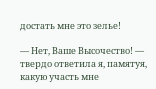достать мне это зелье!

— Нет, Ваше Высочество! — твердо ответила я, памятуя, какую участь мне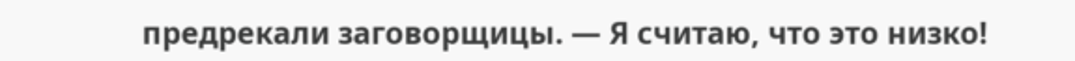предрекали заговорщицы. — Я считаю, что это низко!